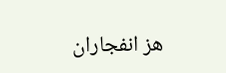هز انفجاران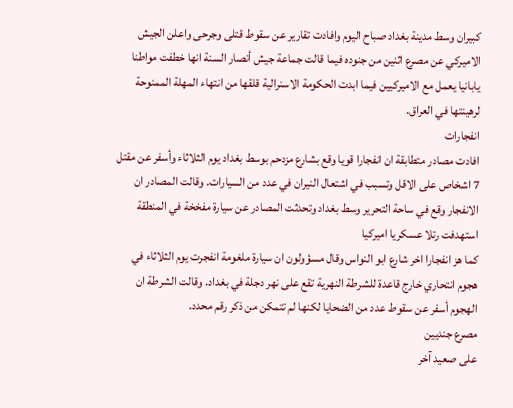كبيران وسط مدينة بغداد صباح اليوم وافادت تقارير عن سقوط قتلى وجرحى واعلن الجيش الاميركي عن مصرع اثنين من جنوده فيما قالت جماعة جيش أنصار السنة انها خطفت مواطنا يابانيا يعمل مع الاميركيين فيما ابدت الحكومة الاسنرالية قلقها من انتهاء المهلة الممنوحة لرهينتها في العراق.
انفجارات
افادت مصادر متطابقة ان انفجارا قويا وقع بشارع مزدحم بوسط بغداد يوم الثلاثاء وأسفر عن مقتل 7 اشخاص على الاقل وتسبب في اشتعال النيران في عدد من السيارات. وقالت المصادر ان الانفجار وقع في ساحة التحرير وسط بغداد وتحدثت المصادر عن سيارة مفخخة في المنطقة استهدفت رتلا عسكريا اميركيا
كما هز انفجارا اخر شارع ابو النواس وقال مسؤولون ان سيارة ملغومة انفجرت يوم الثلاثاء في هجوم انتحاري خارج قاعدة للشرطة النهرية تقع على نهر دجلة في بغداد. وقالت الشرطة ان الهجوم أسفر عن سقوط عدد من الضحايا لكنها لم تتمكن من ذكر رقم محدد.
مصرع جنديين
على صعيد آخر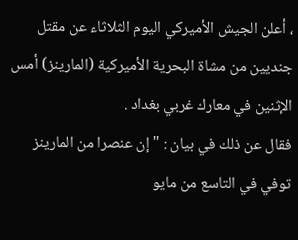، أعلن الجيش الأميركي اليوم الثلاثاء عن مقتل جنديين من مشاة البحرية الأميركية (المارينز) أمس الإثنين في معارك غربي بغداد .
فقال عن ذلك في بيان : " إن عنصرا من المارينز توفي في التاسع من مايو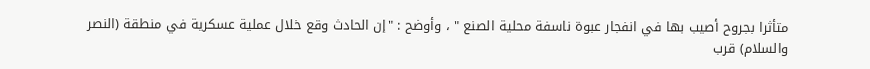متأثرا بجروح أصيب بها في انفجار عبوة ناسفة محلية الصنع " ، وأوضح : "إن الحادث وقع خلال عملية عسكرية في منطقة (النصر والسلام) قرب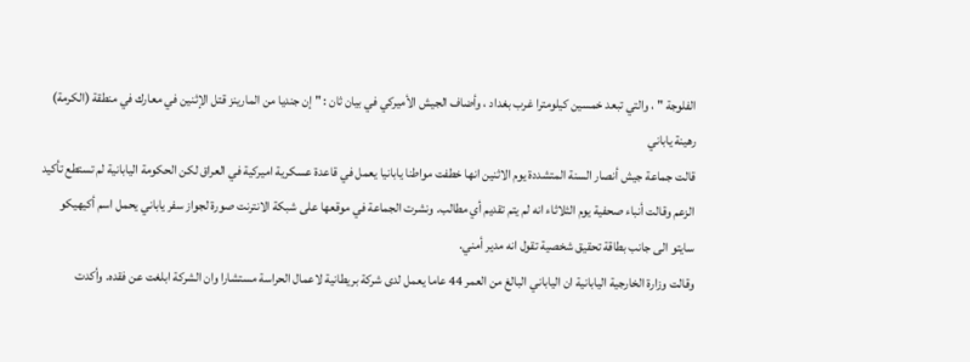الفلوجة " ، والتي تبعد خمسين كيلومترا غرب بغداد ، وأضاف الجيش الأميركي في بيان ثان : " إن جنديا من المارينز قتل الإثنين في معارك في منطقة (الكرمة)
رهينة ياباني
قالت جماعة جيش أنصار السنة المتشددة يوم الاثنين انها خطفت مواطنا يابانيا يعمل في قاعدة عسكرية اميركية في العراق لكن الحكومة اليابانية لم تستطع تأكيد الزعم وقالت أنباء صحفية يوم الثلاثاء انه لم يتم تقديم أي مطالب. ونشرت الجماعة في موقعها على شبكة الانترنت صورة لجواز سفر ياباني يحمل اسم أكيهيكو سايتو الى جانب بطاقة تحقيق شخصية تقول انه مدير أمني.
وقالت وزارة الخارجية اليابانية ان الياباني البالغ من العمر 44 عاما يعمل لدى شركة بريطانية لاعمال الحراسة مستشارا وان الشركة ابلغت عن فقده. وأكدت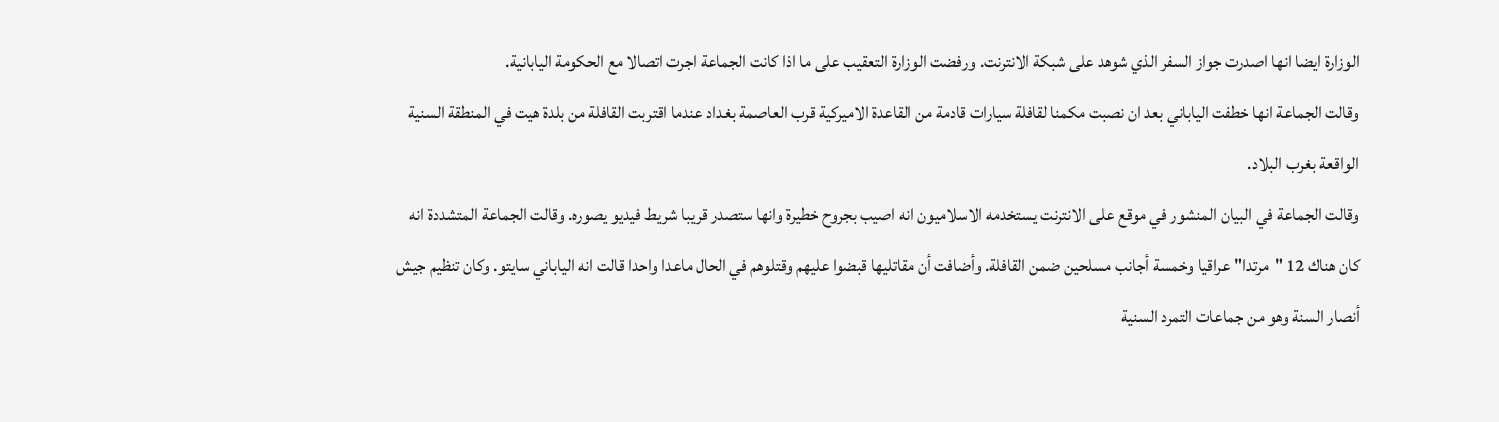الوزارة ايضا انها اصدرت جواز السفر الذي شوهد على شبكة الانترنت. ورفضت الوزارة التعقيب على ما اذا كانت الجماعة اجرت اتصالا مع الحكومة اليابانية.
وقالت الجماعة انها خطفت الياباني بعد ان نصبت مكمنا لقافلة سيارات قادمة من القاعدة الاميركية قرب العاصمة بغداد عندما اقتربت القافلة من بلدة هيت في المنطقة السنية الواقعة بغرب البلاد.
وقالت الجماعة في البيان المنشور في موقع على الانترنت يستخدمه الاسلاميون انه اصيب بجروح خطيرة وانها ستصدر قريبا شريط فيديو يصوره. وقالت الجماعة المتشددة انه كان هناك 12 "مرتدا" عراقيا وخمسة أجانب مسلحين ضمن القافلة. وأضافت أن مقاتليها قبضوا عليهم وقتلوهم في الحال ماعدا واحدا قالت انه الياباني سايتو. وكان تنظيم جيش أنصار السنة وهو من جماعات التمرد السنية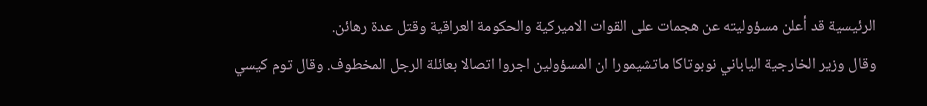الرئيسية قد أعلن مسؤوليته عن هجمات على القوات الاميركية والحكومة العراقية وقتل عدة رهائن.
وقال وزير الخارجية الياباني نوبوتاكا ماتشيمورا ان المسؤولين اجروا اتصالا بعائلة الرجل المخطوف. وقال توم كيسي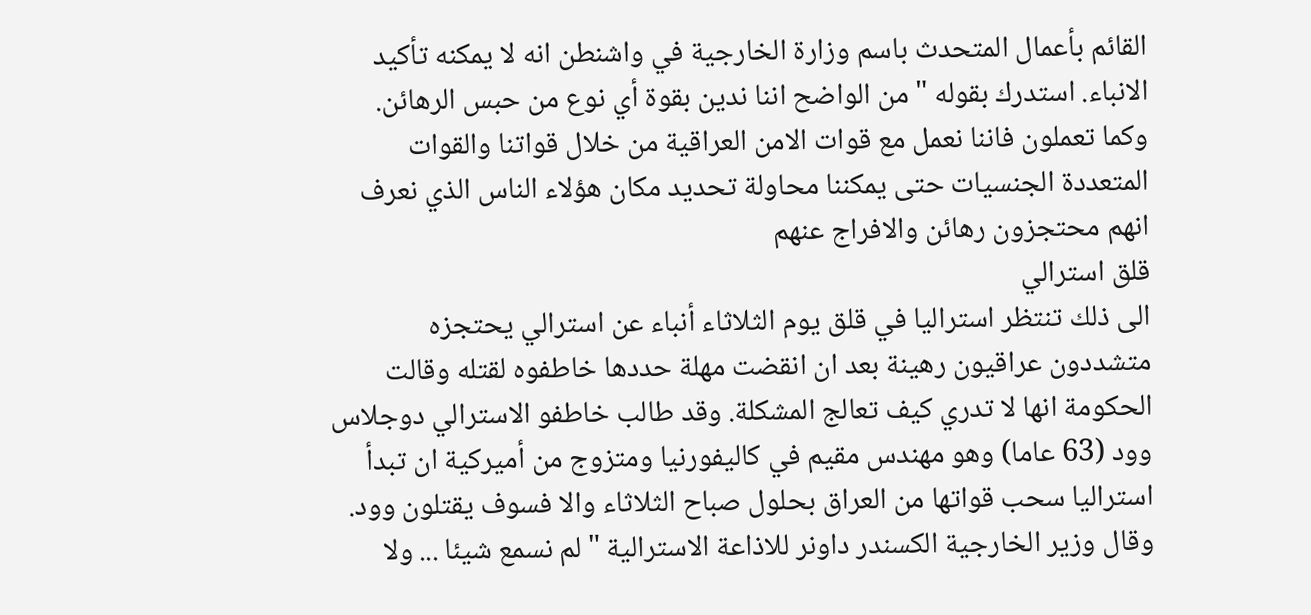القائم بأعمال المتحدث باسم وزارة الخارجية في واشنطن انه لا يمكنه تأكيد الانباء. استدرك بقوله "من الواضح اننا ندين بقوة أي نوع من حبس الرهائن. وكما تعملون فاننا نعمل مع قوات الامن العراقية من خلال قواتنا والقوات المتعددة الجنسيات حتى يمكننا محاولة تحديد مكان هؤلاء الناس الذي نعرف انهم محتجزون رهائن والافراج عنهم
قلق استرالي
الى ذلك تنتظر استراليا في قلق يوم الثلاثاء أنباء عن استرالي يحتجزه متشددون عراقيون رهينة بعد ان انقضت مهلة حددها خاطفوه لقتله وقالت الحكومة انها لا تدري كيف تعالج المشكلة. وقد طالب خاطفو الاسترالي دوجلاس وود (63 عاما) وهو مهندس مقيم في كاليفورنيا ومتزوج من أميركية ان تبدأ استراليا سحب قواتها من العراق بحلول صباح الثلاثاء والا فسوف يقتلون وود. وقال وزير الخارجية الكسندر داونر للاذاعة الاسترالية "لم نسمع شيئا ... ولا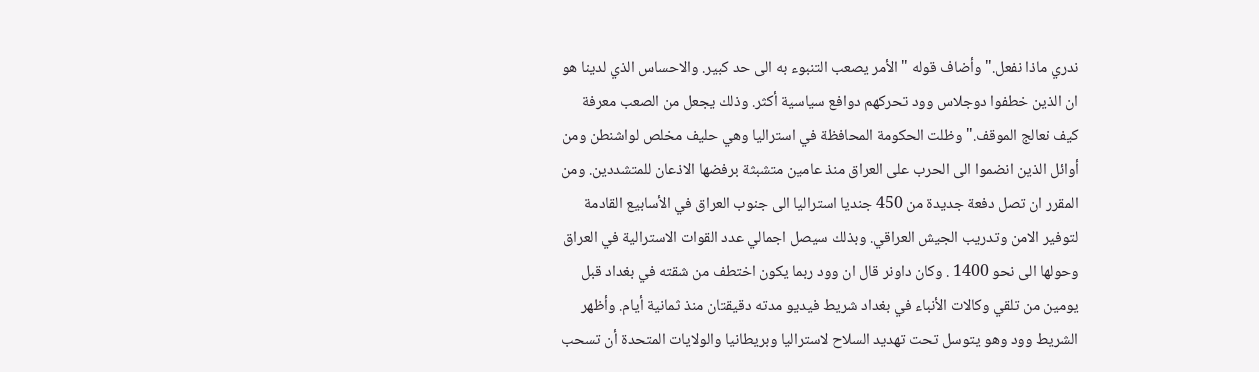ندري ماذا نفعل." وأضاف قوله "الأمر يصعب التنبوء به الى حد كبير. والاحساس الذي لدينا هو ان الذين خطفوا دوجلاس وود تحركهم دوافع سياسية أكثر. وذلك يجعل من الصعب معرفة كيف نعالج الموقف." وظلت الحكومة المحافظة في استراليا وهي حليف مخلص لواشنطن ومن أوائل الذين انضموا الى الحرب على العراق منذ عامين متشبثة برفضها الاذعان للمتشددين. ومن المقرر ان تصل دفعة جديدة من 450 جنديا استراليا الى جنوب العراق في الأسابيع القادمة لتوفير الامن وتدريب الجيش العراقي. وبذلك سيصل اجمالي عدد القوات الاسترالية في العراق وحولها الى نحو 1400 . وكان داونر قال ان وود ربما يكون اختطف من شقته في بغداد قبل يومين من تلقي وكالات الأنباء في بغداد شريط فيديو مدته دقيقتان منذ ثمانية أيام. وأظهر الشريط وود وهو يتوسل تحت تهديد السلاح لاستراليا وبريطانيا والولايات المتحدة أن تسحب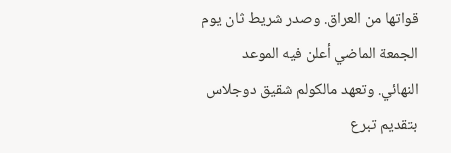قواتها من العراق. وصدر شريط ثان يوم الجمعة الماضي أعلن فيه الموعد النهائي. وتعهد مالكولم شقيق دوجلاس بتقديم تبرع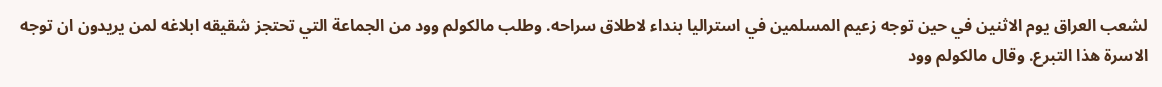لشعب العراق يوم الاثنين في حين توجه زعيم المسلمين في استراليا بنداء لاطلاق سراحه. وطلب مالكولم وود من الجماعة التي تحتجز شقيقه ابلاغه لمن يريدون ان توجه الاسرة هذا التبرع. وقال مالكولم وود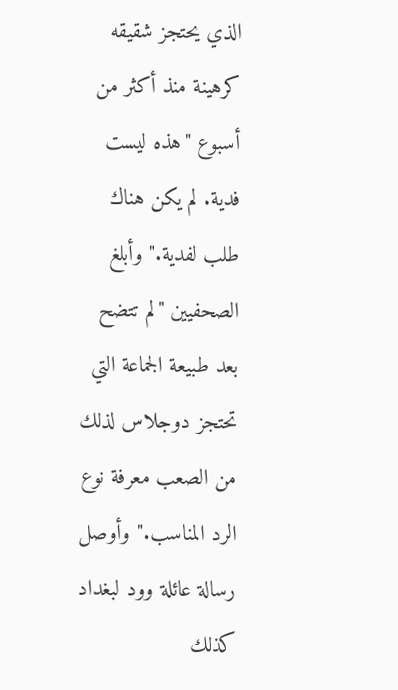الذي يحتجز شقيقه كرهينة منذ أكثر من أسبوع "هذه ليست فدية. لم يكن هناك طلب لفدية." وأبلغ الصحفيين "لم تتضح بعد طبيعة الجماعة التي تحتجز دوجلاس لذلك من الصعب معرفة نوع الرد المناسب." وأوصل رسالة عائلة وود لبغداد كذلك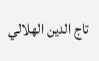تاج الدين الهلالي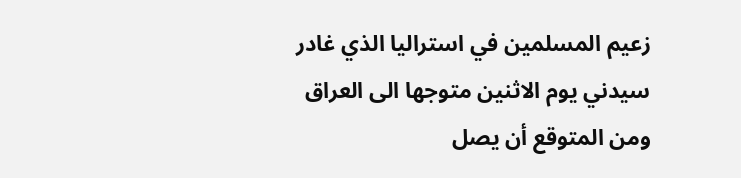زعيم المسلمين في استراليا الذي غادر سيدني يوم الاثنين متوجها الى العراق ومن المتوقع أن يصل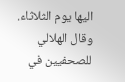اليها يوم الثلاثاء. وقال الهلالي للصحفيين في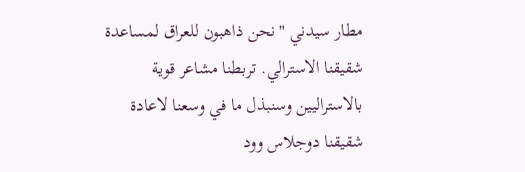مطار سيدني "نحن ذاهبون للعراق لمساعدة شقيقنا الاسترالي. تربطنا مشاعر قوية بالاستراليين وسنبذل ما في وسعنا لاعادة شقيقنا دوجلاس وود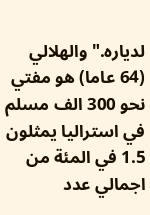لدياره." والهلالي (64 عاما) هو مفتي نحو 300 الف مسلم في استراليا يمثلون 1.5 في المئة من اجمالي عدد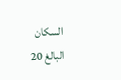السكان البالغ 20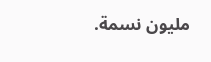مليون نسمة.